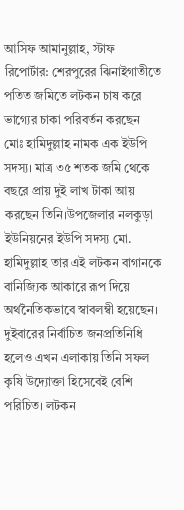আসিফ আমানুল্লাহ, স্টাফ রিপোর্টার: শেরপুরের ঝিনাইগাতীতে পতিত জমিতে লটকন চাষ করে ভাগ্যের চাকা পরিবর্তন করছেন মোঃ হামিদুল্লাহ নামক এক ইউপি সদস্য। মাত্র ৩৫ শতক জমি থেকে বছরে প্রায় দুই লাখ টাকা আয় করছেন তিনি।উপজেলার নলকুড়া ইউনিয়নের ইউপি সদস্য মো. হামিদুল্লাহ তার এই লটকন বাগানকে বানিজ্যিক আকারে রূপ দিয়ে অর্থনৈতিকভাবে স্বাবলম্বী হয়েছেন। দুইবারের নির্বাচিত জনপ্রতিনিধি হলেও এখন এলাকায় তিনি সফল কৃষি উদ্যোক্তা হিসেবেই বেশি পরিচিত। লটকন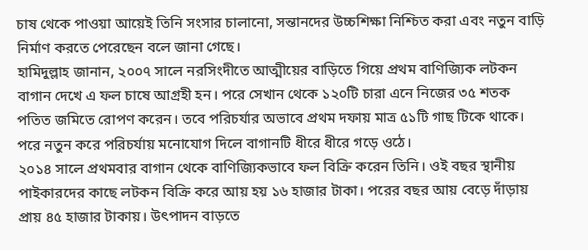চাষ থেকে পাওয়া আয়েই তিনি সংসার চালানো, সন্তানদের উচ্চশিক্ষা নিশ্চিত করা এবং নতুন বাড়ি নির্মাণ করতে পেরেছেন বলে জানা গেছে।
হামিদুল্লাহ জানান, ২০০৭ সালে নরসিংদীতে আত্মীয়ের বাড়িতে গিয়ে প্রথম বাণিজ্যিক লটকন বাগান দেখে এ ফল চাষে আগ্রহী হন। পরে সেখান থেকে ১২০টি চারা এনে নিজের ৩৫ শতক পতিত জমিতে রোপণ করেন। তবে পরিচর্যার অভাবে প্রথম দফায় মাত্র ৫১টি গাছ টিকে থাকে। পরে নতুন করে পরিচর্যায় মনোযোগ দিলে বাগানটি ধীরে ধীরে গড়ে ওঠে।
২০১৪ সালে প্রথমবার বাগান থেকে বাণিজ্যিকভাবে ফল বিক্রি করেন তিনি। ওই বছর স্থানীয় পাইকারদের কাছে লটকন বিক্রি করে আয় হয় ১৬ হাজার টাকা। পরের বছর আয় বেড়ে দাঁড়ায় প্রায় ৪৫ হাজার টাকায়। উৎপাদন বাড়তে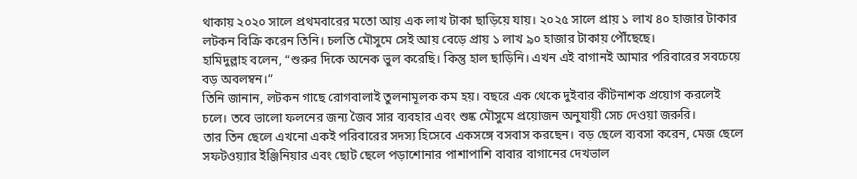থাকায় ২০২০ সালে প্রথমবারের মতো আয় এক লাখ টাকা ছাড়িয়ে যায়। ২০২৫ সালে প্রায় ১ লাখ ৪০ হাজার টাকার লটকন বিক্রি করেন তিনি। চলতি মৌসুমে সেই আয় বেড়ে প্রায় ১ লাখ ৯০ হাজার টাকায় পৌঁছেছে।
হামিদুল্লাহ বলেন, “শুরুর দিকে অনেক ভুল করেছি। কিন্তু হাল ছাড়িনি। এখন এই বাগানই আমার পরিবারের সবচেয়ে বড় অবলম্বন।”
তিনি জানান, লটকন গাছে রোগবালাই তুলনামূলক কম হয়। বছরে এক থেকে দুইবার কীটনাশক প্রয়োগ করলেই চলে। তবে ভালো ফলনের জন্য জৈব সার ব্যবহার এবং শুষ্ক মৌসুমে প্রয়োজন অনুযায়ী সেচ দেওয়া জরুরি।
তার তিন ছেলে এখনো একই পরিবারের সদস্য হিসেবে একসঙ্গে বসবাস করছেন। বড় ছেলে ব্যবসা করেন, মেজ ছেলে সফটওয়্যার ইঞ্জিনিয়ার এবং ছোট ছেলে পড়াশোনার পাশাপাশি বাবার বাগানের দেখভাল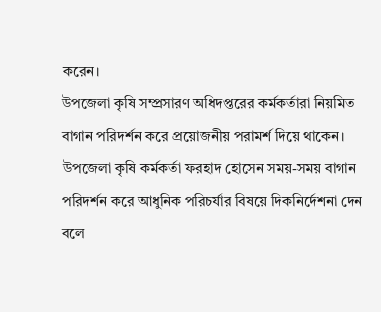করেন।
উপজেলা কৃষি সম্প্রসারণ অধিদপ্তরের কর্মকর্তারা নিয়মিত বাগান পরিদর্শন করে প্রয়োজনীয় পরামর্শ দিয়ে থাকেন। উপজেলা কৃষি কর্মকর্তা ফরহাদ হোসেন সময়-সময় বাগান পরিদর্শন করে আধুনিক পরিচর্যার বিষয়ে দিকনির্দেশনা দেন বলে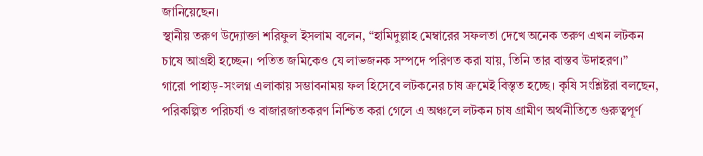জানিয়েছেন।
স্থানীয় তরুণ উদ্যোক্তা শরিফুল ইসলাম বলেন, “হামিদুল্লাহ মেম্বারের সফলতা দেখে অনেক তরুণ এখন লটকন চাষে আগ্রহী হচ্ছেন। পতিত জমিকেও যে লাভজনক সম্পদে পরিণত করা যায়, তিনি তার বাস্তব উদাহরণ।”
গারো পাহাড়-সংলগ্ন এলাকায় সম্ভাবনাময় ফল হিসেবে লটকনের চাষ ক্রমেই বিস্তৃত হচ্ছে। কৃষি সংশ্লিষ্টরা বলছেন, পরিকল্পিত পরিচর্যা ও বাজারজাতকরণ নিশ্চিত করা গেলে এ অঞ্চলে লটকন চাষ গ্রামীণ অর্থনীতিতে গুরুত্বপূর্ণ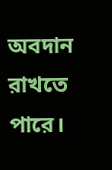অবদান রাখতে পারে।